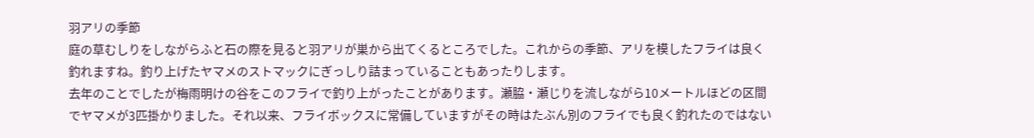羽アリの季節
庭の草むしりをしながらふと石の際を見ると羽アリが巣から出てくるところでした。これからの季節、アリを模したフライは良く釣れますね。釣り上げたヤマメのストマックにぎっしり詰まっていることもあったりします。
去年のことでしたが梅雨明けの谷をこのフライで釣り上がったことがあります。瀬脇・瀬じりを流しながら10メートルほどの区間でヤマメが3匹掛かりました。それ以来、フライボックスに常備していますがその時はたぶん別のフライでも良く釣れたのではない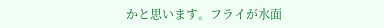かと思います。フライが水面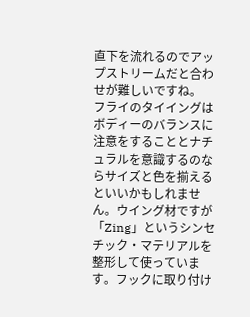直下を流れるのでアップストリームだと合わせが難しいですね。
フライのタイイングはボディーのバランスに注意をすることとナチュラルを意識するのならサイズと色を揃えるといいかもしれません。ウイング材ですが「Zing」というシンセチック・マテリアルを整形して使っています。フックに取り付け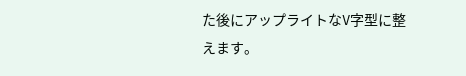た後にアップライトなV字型に整えます。